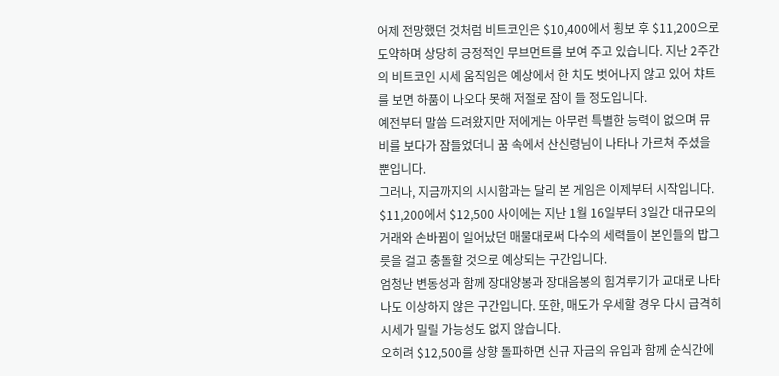어제 전망했던 것처럼 비트코인은 $10,400에서 횡보 후 $11,200으로 도약하며 상당히 긍정적인 무브먼트를 보여 주고 있습니다. 지난 2주간의 비트코인 시세 움직임은 예상에서 한 치도 벗어나지 않고 있어 챠트를 보면 하품이 나오다 못해 저절로 잠이 들 정도입니다.
예전부터 말씀 드려왔지만 저에게는 아무런 특별한 능력이 없으며 뮤비를 보다가 잠들었더니 꿈 속에서 산신령님이 나타나 가르쳐 주셨을 뿐입니다.
그러나, 지금까지의 시시함과는 달리 본 게임은 이제부터 시작입니다. $11,200에서 $12,500 사이에는 지난 1월 16일부터 3일간 대규모의 거래와 손바뀜이 일어났던 매물대로써 다수의 세력들이 본인들의 밥그릇을 걸고 충돌할 것으로 예상되는 구간입니다.
엄청난 변동성과 함께 장대양봉과 장대음봉의 힘겨루기가 교대로 나타나도 이상하지 않은 구간입니다. 또한, 매도가 우세할 경우 다시 급격히 시세가 밀릴 가능성도 없지 않습니다.
오히려 $12,500를 상향 돌파하면 신규 자금의 유입과 함께 순식간에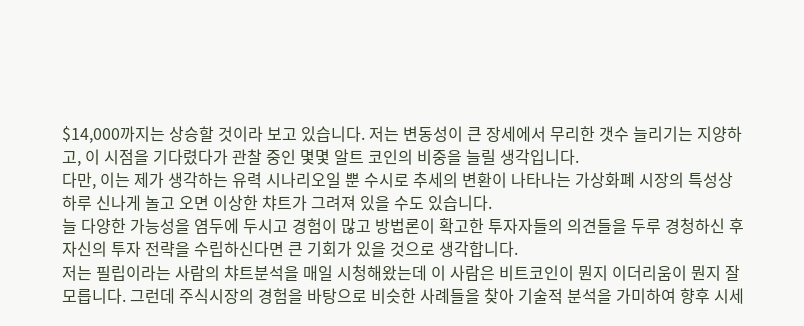$14,000까지는 상승할 것이라 보고 있습니다. 저는 변동성이 큰 장세에서 무리한 갯수 늘리기는 지양하고, 이 시점을 기다렸다가 관찰 중인 몇몇 알트 코인의 비중을 늘릴 생각입니다.
다만, 이는 제가 생각하는 유력 시나리오일 뿐 수시로 추세의 변환이 나타나는 가상화폐 시장의 특성상 하루 신나게 놀고 오면 이상한 챠트가 그려져 있을 수도 있습니다.
늘 다양한 가능성을 염두에 두시고 경험이 많고 방법론이 확고한 투자자들의 의견들을 두루 경청하신 후 자신의 투자 전략을 수립하신다면 큰 기회가 있을 것으로 생각합니다.
저는 필립이라는 사람의 챠트분석을 매일 시청해왔는데 이 사람은 비트코인이 뭔지 이더리움이 뭔지 잘 모릅니다. 그런데 주식시장의 경험을 바탕으로 비슷한 사례들을 찾아 기술적 분석을 가미하여 향후 시세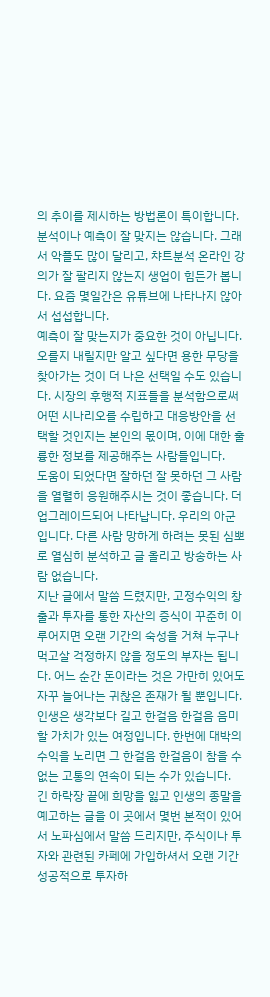의 추이를 제시하는 방법론이 특이합니다.
분석이나 예측이 잘 맞지는 않습니다. 그래서 악플도 많이 달리고, 챠트분석 온라인 강의가 잘 팔리지 않는지 생업이 힘든가 봅니다. 요즘 몇일간은 유튜브에 나타나지 않아서 섭섭합니다.
예측이 잘 맞는지가 중요한 것이 아닙니다. 오를지 내릴지만 알고 싶다면 용한 무당을 찾아가는 것이 더 나은 선택일 수도 있습니다. 시장의 후행적 지표들을 분석함으로써 어떤 시나리오를 수립하고 대응방안을 선택할 것인지는 본인의 몫이며, 이에 대한 훌륭한 정보를 제공해주는 사람들입니다.
도움이 되었다면 잘하던 잘 못하던 그 사람을 열렬히 응원해주시는 것이 좋습니다. 더 업그레이드되어 나타납니다. 우리의 아군입니다. 다른 사람 망하게 하려는 못된 심뽀로 열심히 분석하고 글 올리고 방송하는 사람 없습니다.
지난 글에서 말씀 드렸지만, 고정수익의 창출과 투자를 통한 자산의 증식이 꾸준히 이루어지면 오랜 기간의 숙성을 거쳐 누구나 먹고살 걱정하지 않을 정도의 부자는 됩니다. 어느 순간 돈이라는 것은 가만히 있어도 자꾸 늘어나는 귀찮은 존재가 될 뿐입니다.
인생은 생각보다 길고 한걸음 한걸음 음미할 가치가 있는 여정입니다. 한번에 대박의 수익을 노리면 그 한걸음 한걸음이 참을 수 없는 고통의 연속이 되는 수가 있습니다.
긴 하락장 끝에 희망을 잃고 인생의 종말을 예고하는 글을 이 곳에서 몇번 본적이 있어서 노파심에서 말씀 드리지만, 주식이나 투자와 관련된 카페에 가입하셔서 오랜 기간 성공적으로 투자하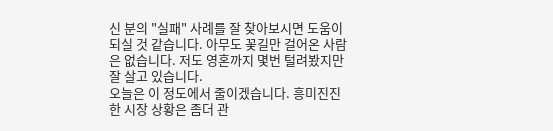신 분의 "실패" 사례를 잘 찾아보시면 도움이 되실 것 같습니다. 아무도 꽃길만 걸어온 사람은 없습니다. 저도 영혼까지 몇번 털려봤지만 잘 살고 있습니다.
오늘은 이 정도에서 줄이겠습니다. 흥미진진한 시장 상황은 좀더 관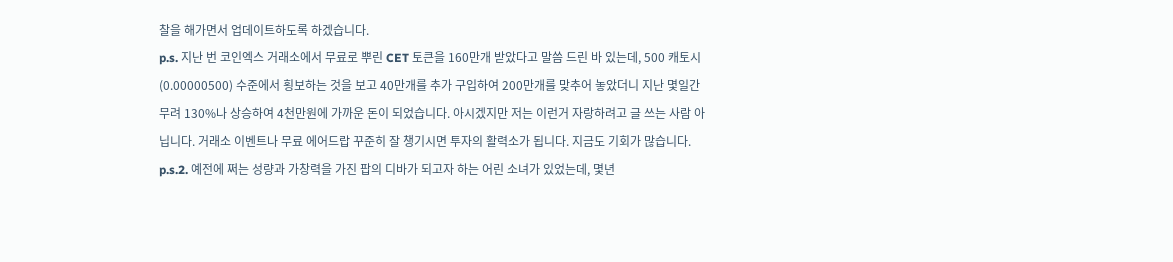찰을 해가면서 업데이트하도록 하겠습니다.
p.s. 지난 번 코인엑스 거래소에서 무료로 뿌린 CET 토큰을 160만개 받았다고 말씀 드린 바 있는데, 500 캐토시(0.00000500) 수준에서 횡보하는 것을 보고 40만개를 추가 구입하여 200만개를 맞추어 놓았더니 지난 몇일간 무려 130%나 상승하여 4천만원에 가까운 돈이 되었습니다. 아시겠지만 저는 이런거 자랑하려고 글 쓰는 사람 아닙니다. 거래소 이벤트나 무료 에어드랍 꾸준히 잘 챙기시면 투자의 활력소가 됩니다. 지금도 기회가 많습니다.
p.s.2. 예전에 쩌는 성량과 가창력을 가진 팝의 디바가 되고자 하는 어린 소녀가 있었는데, 몇년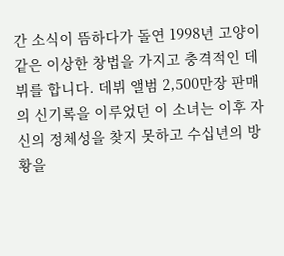간 소식이 뜸하다가 돌연 1998년 고양이 같은 이상한 창법을 가지고 충격적인 데뷔를 합니다. 데뷔 앨범 2,500만장 판매의 신기록을 이루었던 이 소녀는 이후 자신의 정체성을 찾지 못하고 수십년의 방황을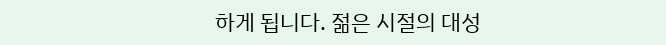하게 됩니다. 젊은 시절의 대성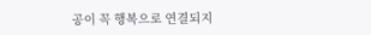공이 꼭 행복으로 연결되지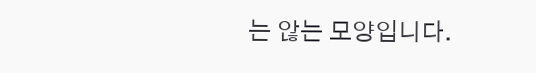는 않는 모양입니다.